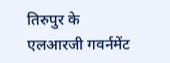तिरुपुर के एलआरजी गवर्नमेंट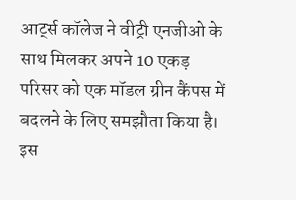आर्ट्स कॉलेज ने वीट्री एनजीओ के साथ मिलकर अपने 10 एकड़ परिसर को एक मॉडल ग्रीन कैंपस में बदलने के लिए समझौता किया है। इस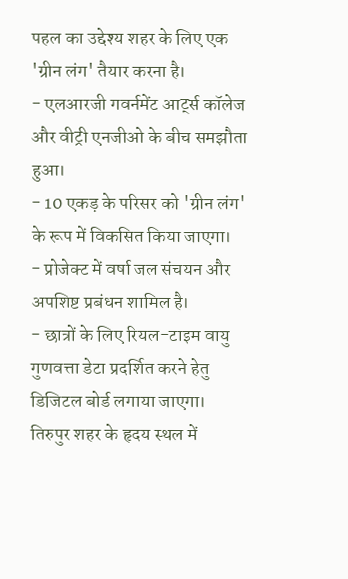पहल का उद्देश्य शहर के लिए एक 'ग्रीन लंग' तैयार करना है।
- एलआरजी गवर्नमेंट आर्ट्स कॉलेज और वीट्री एनजीओ के बीच समझौता हुआ।
- 10 एकड़ के परिसर को 'ग्रीन लंग' के रूप में विकसित किया जाएगा।
- प्रोजेक्ट में वर्षा जल संचयन और अपशिष्ट प्रबंधन शामिल है।
- छात्रों के लिए रियल-टाइम वायु गुणवत्ता डेटा प्रदर्शित करने हेतु डिजिटल बोर्ड लगाया जाएगा।
तिरुपुर शहर के हृदय स्थल में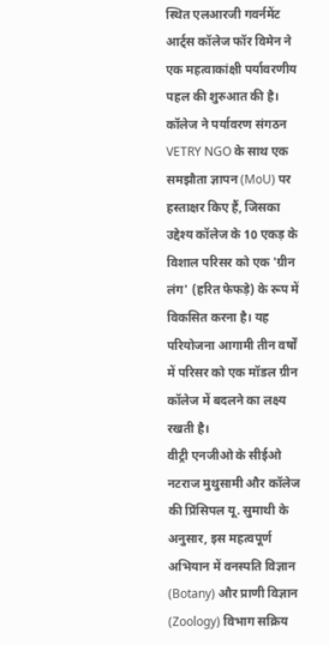स्थित एलआरजी गवर्नमेंट आर्ट्स कॉलेज फॉर विमेन ने एक महत्वाकांक्षी पर्यावरणीय पहल की शुरुआत की है। कॉलेज ने पर्यावरण संगठन VETRY NGO के साथ एक समझौता ज्ञापन (MoU) पर हस्ताक्षर किए हैं, जिसका उद्देश्य कॉलेज के 10 एकड़ के विशाल परिसर को एक 'ग्रीन लंग' (हरित फेफड़े) के रूप में विकसित करना है। यह परियोजना आगामी तीन वर्षों में परिसर को एक मॉडल ग्रीन कॉलेज में बदलने का लक्ष्य रखती है।
वीट्री एनजीओ के सीईओ नटराज मुथुसामी और कॉलेज की प्रिंसिपल यू. सुमाथी के अनुसार, इस महत्वपूर्ण अभियान में वनस्पति विज्ञान (Botany) और प्राणी विज्ञान (Zoology) विभाग सक्रिय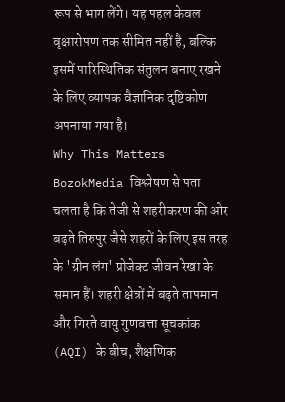रूप से भाग लेंगे। यह पहल केवल वृक्षारोपण तक सीमित नहीं है, बल्कि इसमें पारिस्थितिक संतुलन बनाए रखने के लिए व्यापक वैज्ञानिक दृष्टिकोण अपनाया गया है।
Why This Matters
BozokMedia विश्लेषण से पता चलता है कि तेजी से शहरीकरण की ओर बढ़ते तिरुपुर जैसे शहरों के लिए इस तरह के 'ग्रीन लंग' प्रोजेक्ट जीवन रेखा के समान हैं। शहरी क्षेत्रों में बढ़ते तापमान और गिरते वायु गुणवत्ता सूचकांक (AQI) के बीच, शैक्षणिक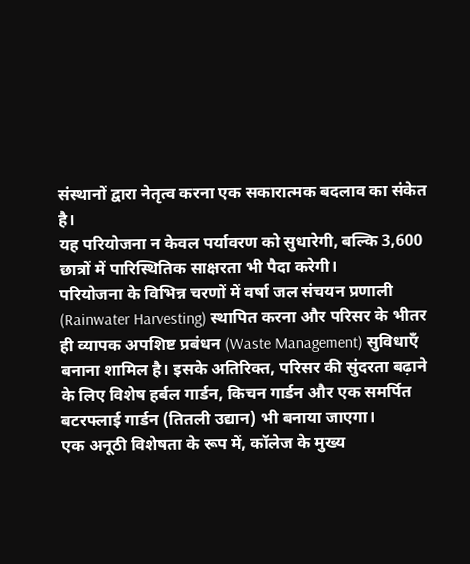संस्थानों द्वारा नेतृत्व करना एक सकारात्मक बदलाव का संकेत है।
यह परियोजना न केवल पर्यावरण को सुधारेगी, बल्कि 3,600 छात्रों में पारिस्थितिक साक्षरता भी पैदा करेगी।
परियोजना के विभिन्न चरणों में वर्षा जल संचयन प्रणाली (Rainwater Harvesting) स्थापित करना और परिसर के भीतर ही व्यापक अपशिष्ट प्रबंधन (Waste Management) सुविधाएँ बनाना शामिल है। इसके अतिरिक्त, परिसर की सुंदरता बढ़ाने के लिए विशेष हर्बल गार्डन, किचन गार्डन और एक समर्पित बटरफ्लाई गार्डन (तितली उद्यान) भी बनाया जाएगा।
एक अनूठी विशेषता के रूप में, कॉलेज के मुख्य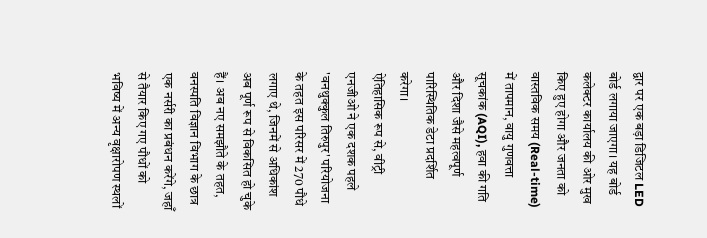द्वार पर एक बड़ा डिजिटल LED बोर्ड लगाया जाएगा। यह बोर्ड कलेक्टर कार्यालय की ओर मुख किए हुए होगा और जनता को वास्तविक समय (Real-time) में तापमान, वायु गुणवत्ता सूचकांक (AQI), हवा की गति और दिशा जैसे महत्वपूर्ण पारिस्थितिक डेटा प्रदर्शित करेगा।
ऐतिहासिक रूप से, वीट्री एनजीओ ने एक दशक पहले 'वनथुक्कुल तिरुपुर' परियोजना के तहत इस परिसर में 270 पौधे लगाए थे, जिनमें से अधिकांश अब पूर्ण रूप से विकसित हो चुके हैं। अब नए समझौते के तहत, वनस्पति विज्ञान विभाग के छात्र एक नर्सरी का प्रबंधन करेंगे, जहाँ से तैयार किए गए पौधों को भविष्य में अन्य वृक्षारोपण स्थलों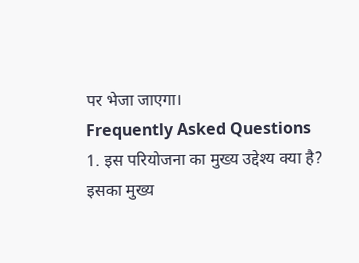पर भेजा जाएगा।
Frequently Asked Questions
1. इस परियोजना का मुख्य उद्देश्य क्या है?
इसका मुख्य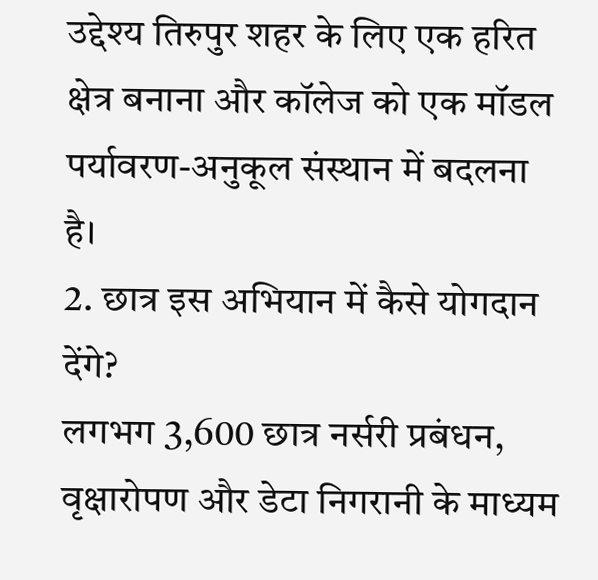उद्देश्य तिरुपुर शहर के लिए एक हरित क्षेत्र बनाना और कॉलेज को एक मॉडल पर्यावरण-अनुकूल संस्थान में बदलना है।
2. छात्र इस अभियान में कैसे योगदान देंगे?
लगभग 3,600 छात्र नर्सरी प्रबंधन, वृक्षारोपण और डेटा निगरानी के माध्यम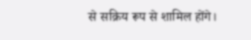से सक्रिय रूप से शामिल होंगे।